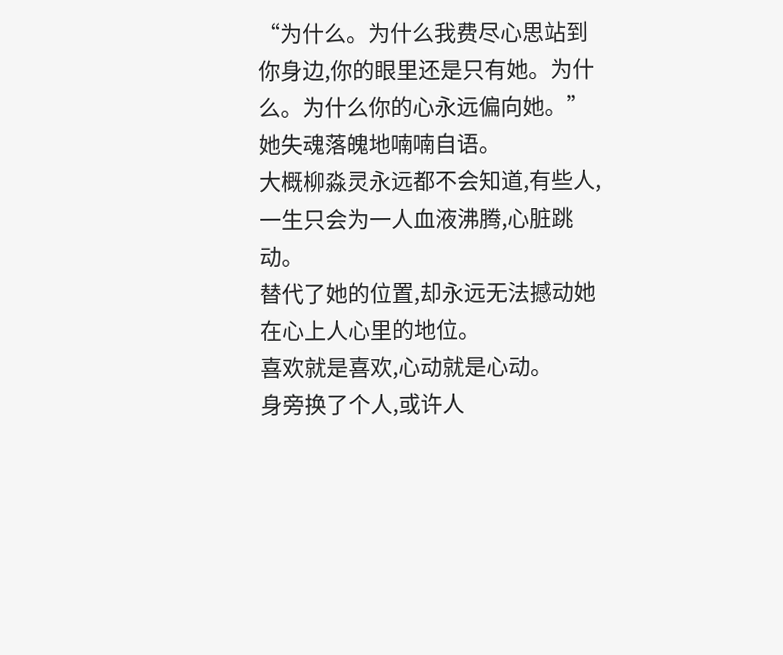“为什么。为什么我费尽心思站到你身边,你的眼里还是只有她。为什么。为什么你的心永远偏向她。”
她失魂落魄地喃喃自语。
大概柳淼灵永远都不会知道,有些人,一生只会为一人血液沸腾,心脏跳动。
替代了她的位置,却永远无法撼动她在心上人心里的地位。
喜欢就是喜欢,心动就是心动。
身旁换了个人,或许人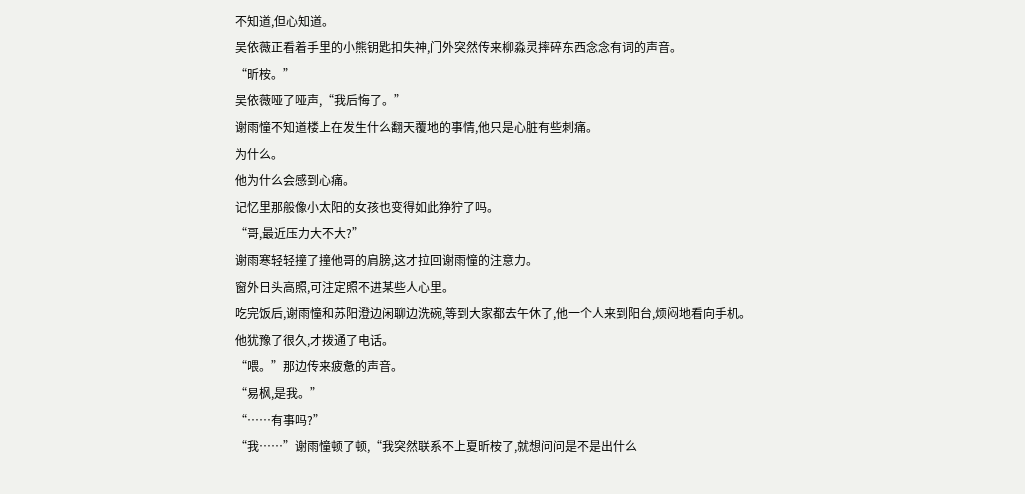不知道,但心知道。
吴依薇正看着手里的小熊钥匙扣失神,门外突然传来柳淼灵摔碎东西念念有词的声音。
“昕桉。”
吴依薇哑了哑声,“我后悔了。”
谢雨憧不知道楼上在发生什么翻天覆地的事情,他只是心脏有些刺痛。
为什么。
他为什么会感到心痛。
记忆里那般像小太阳的女孩也变得如此狰狞了吗。
“哥,最近压力大不大?”
谢雨寒轻轻撞了撞他哥的肩膀,这才拉回谢雨憧的注意力。
窗外日头高照,可注定照不进某些人心里。
吃完饭后,谢雨憧和苏阳澄边闲聊边洗碗,等到大家都去午休了,他一个人来到阳台,烦闷地看向手机。
他犹豫了很久,才拨通了电话。
“喂。”那边传来疲惫的声音。
“易枫,是我。”
“……有事吗?”
“我……”谢雨憧顿了顿,“我突然联系不上夏昕桉了,就想问问是不是出什么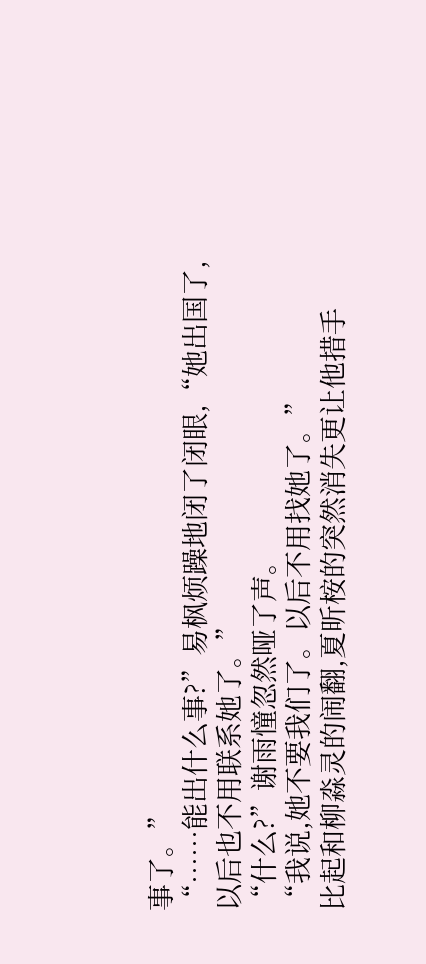事了。”
“……能出什么事?”易枫烦躁地闭了闭眼,“她出国了,以后也不用联系她了。”
“什么?”谢雨憧忽然哑了声。
“我说,她不要我们了。以后不用找她了。”
比起和柳淼灵的闹翻,夏昕桉的突然消失更让他措手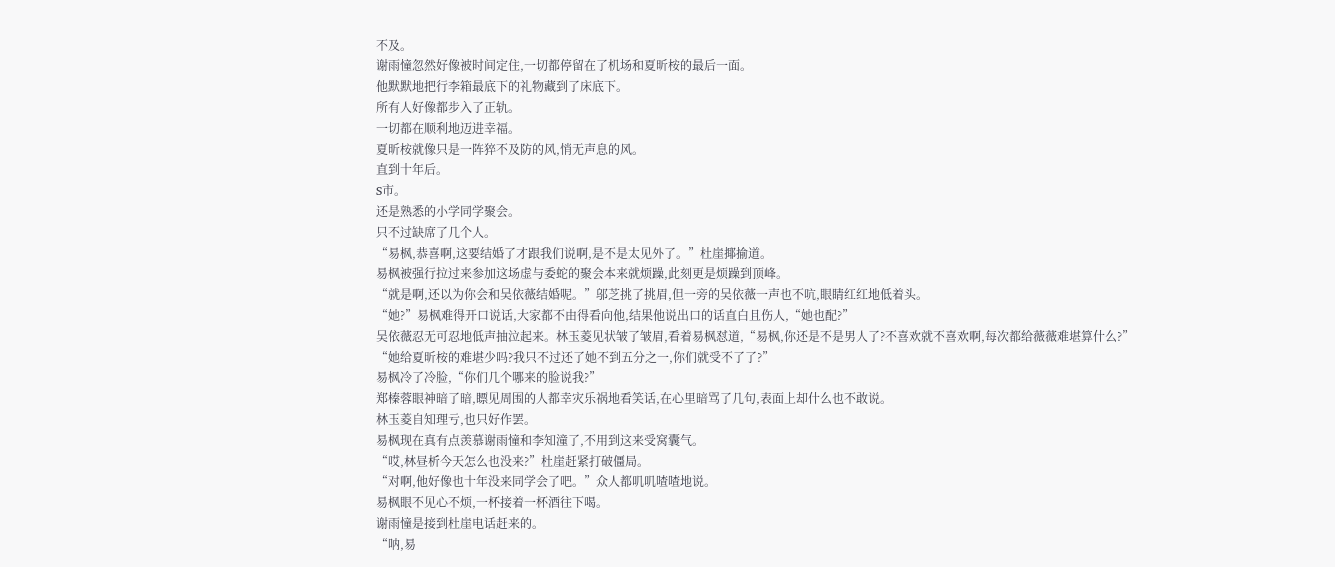不及。
谢雨憧忽然好像被时间定住,一切都停留在了机场和夏昕桉的最后一面。
他默默地把行李箱最底下的礼物藏到了床底下。
所有人好像都步入了正轨。
一切都在顺利地迈进幸福。
夏昕桉就像只是一阵猝不及防的风,悄无声息的风。
直到十年后。
S市。
还是熟悉的小学同学聚会。
只不过缺席了几个人。
“易枫,恭喜啊,这要结婚了才跟我们说啊,是不是太见外了。”杜崖揶揄道。
易枫被强行拉过来参加这场虚与委蛇的聚会本来就烦躁,此刻更是烦躁到顶峰。
“就是啊,还以为你会和吴依薇结婚呢。”邬芝挑了挑眉,但一旁的吴依薇一声也不吭,眼睛红红地低着头。
“她?”易枫难得开口说话,大家都不由得看向他,结果他说出口的话直白且伤人,“她也配?”
吴依薇忍无可忍地低声抽泣起来。林玉菱见状皱了皱眉,看着易枫怼道,“易枫,你还是不是男人了?不喜欢就不喜欢啊,每次都给薇薇难堪算什么?”
“她给夏昕桉的难堪少吗?我只不过还了她不到五分之一,你们就受不了了?”
易枫冷了冷脸,“你们几个哪来的脸说我?”
郑榛蓉眼神暗了暗,瞟见周围的人都幸灾乐祸地看笑话,在心里暗骂了几句,表面上却什么也不敢说。
林玉菱自知理亏,也只好作罢。
易枫现在真有点羡慕谢雨憧和李知潼了,不用到这来受窝囊气。
“哎,林昼析今天怎么也没来?”杜崖赶紧打破僵局。
“对啊,他好像也十年没来同学会了吧。”众人都叽叽喳喳地说。
易枫眼不见心不烦,一杯接着一杯酒往下喝。
谢雨憧是接到杜崖电话赶来的。
“呐,易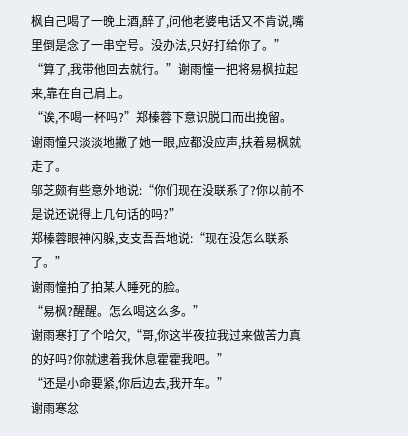枫自己喝了一晚上酒,醉了,问他老婆电话又不肯说,嘴里倒是念了一串空号。没办法,只好打给你了。”
“算了,我带他回去就行。”谢雨憧一把将易枫拉起来,靠在自己肩上。
“诶,不喝一杯吗?”郑榛蓉下意识脱口而出挽留。
谢雨憧只淡淡地撇了她一眼,应都没应声,扶着易枫就走了。
邬芝颇有些意外地说:“你们现在没联系了?你以前不是说还说得上几句话的吗?”
郑榛蓉眼神闪躲,支支吾吾地说:“现在没怎么联系了。”
谢雨憧拍了拍某人睡死的脸。
“易枫?醒醒。怎么喝这么多。”
谢雨寒打了个哈欠,“哥,你这半夜拉我过来做苦力真的好吗?你就逮着我休息霍霍我吧。”
“还是小命要紧,你后边去,我开车。”
谢雨寒忿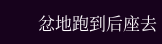忿地跑到后座去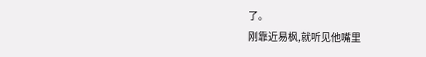了。
刚靠近易枫,就听见他嘴里